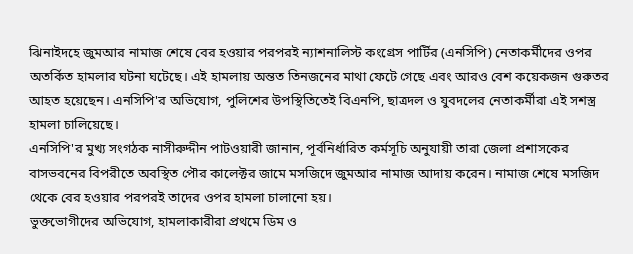ঝিনাইদহে জুমআর নামাজ শেষে বের হওয়ার পরপরই ন্যাশনালিস্ট কংগ্রেস পার্টির (এনসিপি) নেতাকর্মীদের ওপর অতর্কিত হামলার ঘটনা ঘটেছে। এই হামলায় অন্তত তিনজনের মাথা ফেটে গেছে এবং আরও বেশ কয়েকজন গুরুতর আহত হয়েছেন। এনসিপি'র অভিযোগ, পুলিশের উপস্থিতিতেই বিএনপি, ছাত্রদল ও যুবদলের নেতাকর্মীরা এই সশস্ত্র হামলা চালিয়েছে।
এনসিপি'র মুখ্য সংগঠক নাসীরুদ্দীন পাটওয়ারী জানান, পূর্বনির্ধারিত কর্মসূচি অনুযায়ী তারা জেলা প্রশাসকের বাসভবনের বিপরীতে অবস্থিত পৌর কালেক্টর জামে মসজিদে জুমআর নামাজ আদায় করেন। নামাজ শেষে মসজিদ থেকে বের হওয়ার পরপরই তাদের ওপর হামলা চালানো হয়।
ভুক্তভোগীদের অভিযোগ, হামলাকারীরা প্রথমে ডিম ও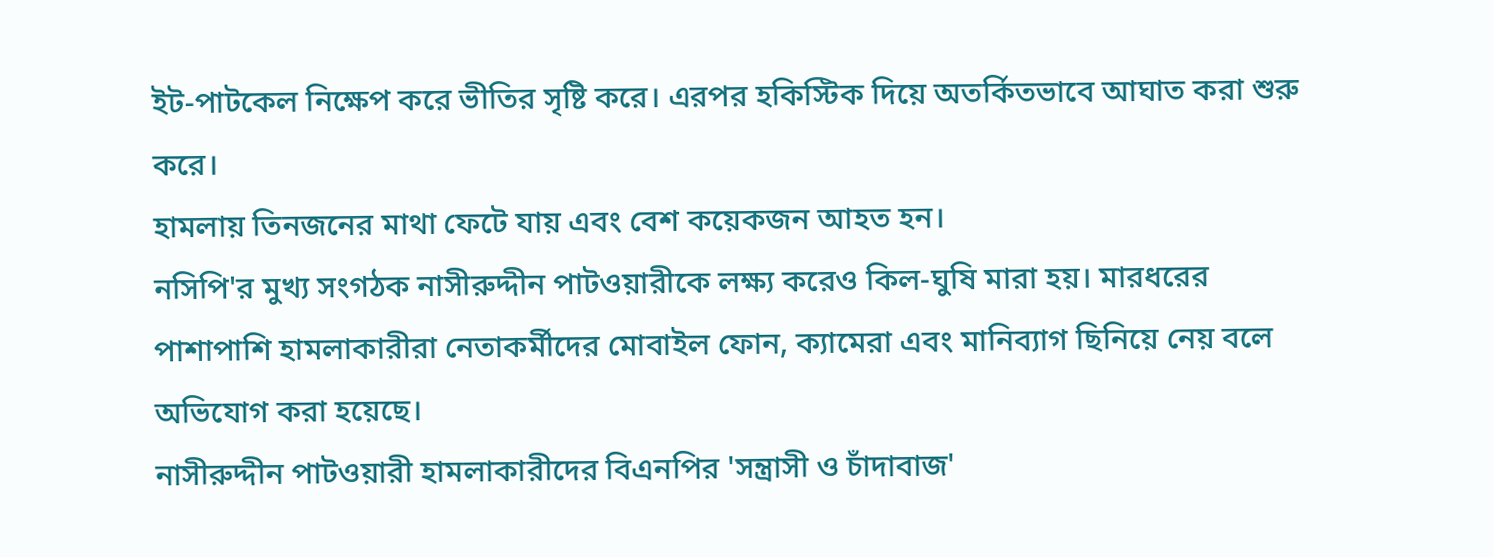ইট-পাটকেল নিক্ষেপ করে ভীতির সৃষ্টি করে। এরপর হকিস্টিক দিয়ে অতর্কিতভাবে আঘাত করা শুরু করে।
হামলায় তিনজনের মাথা ফেটে যায় এবং বেশ কয়েকজন আহত হন।
নসিপি'র মুখ্য সংগঠক নাসীরুদ্দীন পাটওয়ারীকে লক্ষ্য করেও কিল-ঘুষি মারা হয়। মারধরের পাশাপাশি হামলাকারীরা নেতাকর্মীদের মোবাইল ফোন, ক্যামেরা এবং মানিব্যাগ ছিনিয়ে নেয় বলে অভিযোগ করা হয়েছে।
নাসীরুদ্দীন পাটওয়ারী হামলাকারীদের বিএনপির 'সন্ত্রাসী ও চাঁদাবাজ'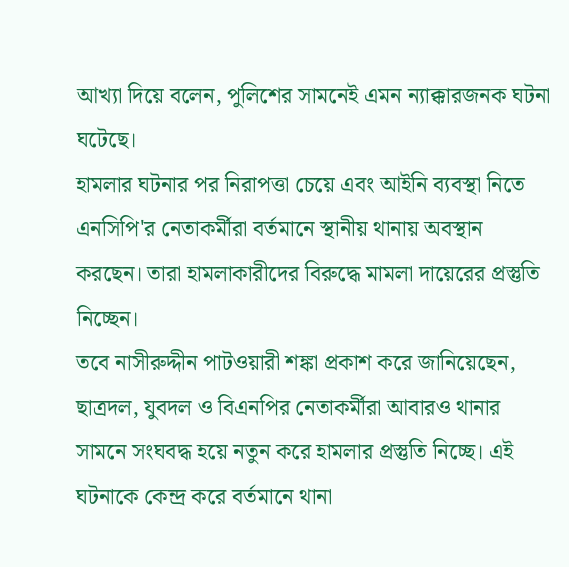আখ্যা দিয়ে বলেন, পুলিশের সামনেই এমন ন্যাক্কারজনক ঘটনা ঘটেছে।
হামলার ঘটনার পর নিরাপত্তা চেয়ে এবং আইনি ব্যবস্থা নিতে এনসিপি'র নেতাকর্মীরা বর্তমানে স্থানীয় থানায় অবস্থান করছেন। তারা হামলাকারীদের বিরুদ্ধে মামলা দায়েরের প্রস্তুতি নিচ্ছেন।
তবে নাসীরুদ্দীন পাটওয়ারী শঙ্কা প্রকাশ করে জানিয়েছেন, ছাত্রদল, যুবদল ও বিএনপির নেতাকর্মীরা আবারও থানার সামনে সংঘবদ্ধ হয়ে নতুন করে হামলার প্রস্তুতি নিচ্ছে। এই ঘটনাকে কেন্দ্র করে বর্তমানে থানা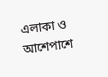এলাকা ও আশেপাশে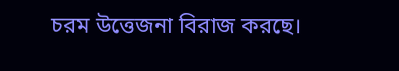চরম উত্তেজনা বিরাজ করছে।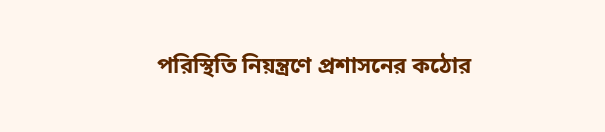পরিস্থিতি নিয়ন্ত্রণে প্রশাসনের কঠোর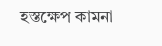হস্তক্ষেপ কামনা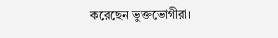করেছেন ভুক্তভোগীরা।